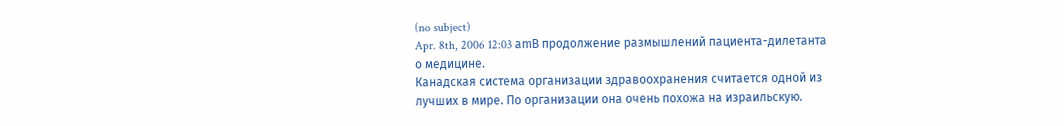(no subject)
Apr. 8th, 2006 12:03 amВ продолжение размышлений пациента-дилетанта о медицине.
Канадская система организации здравоохранения считается одной из лучших в мире. По организации она очень похожа на израильскую.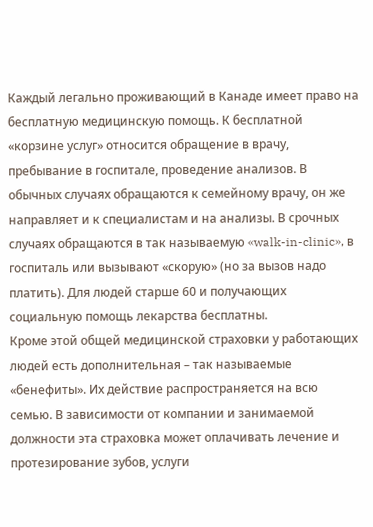Каждый легально проживающий в Канаде имеет право на бесплатную медицинскую помощь. К бесплатной «корзине услуг» относится обращение в врачу, пребывание в госпитале, проведение анализов. В обычных случаях обращаются к семейному врачу, он же направляет и к специалистам и на анализы. В срочных случаях обращаются в так называемую «walk-in-clinic», в госпиталь или вызывают «скорую» (но за вызов надо платить). Для людей старше 60 и получающих социальную помощь лекарства бесплатны.
Кроме этой общей медицинской страховки у работающих людей есть дополнительная – так называемые «бенефиты». Их действие распространяется на всю семью. В зависимости от компании и занимаемой должности эта страховка может оплачивать лечение и протезирование зубов, услуги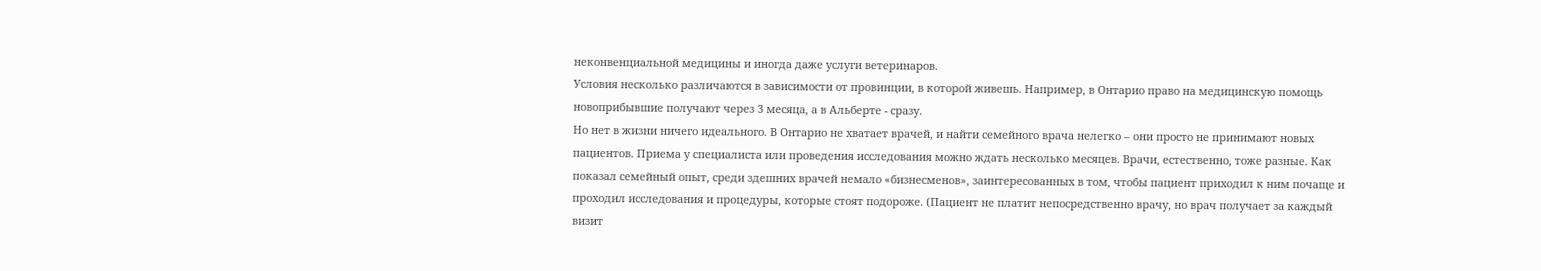неконвенциальной медицины и иногда даже услуги ветеринаров.
Условия несколько различаются в зависимости от провинции, в которой живешь. Например, в Онтарио право на медицинскую помощь новоприбывшие получают через 3 месяца, а в Альберте - сразу.
Но нет в жизни ничего идеального. В Онтарио не хватает врачей, и найти семейного врача нелегко – они просто не принимают новых пациентов. Приема у специалиста или проведения исследования можно ждать несколько месяцев. Врачи, естественно, тоже разные. Как показал семейный опыт, среди здешних врачей немало «бизнесменов», заинтересованных в том, чтобы пациент приходил к ним почаще и проходил исследования и процедуры, которые стоят подороже. (Пациент не платит непосредственно врачу, но врач получает за каждый визит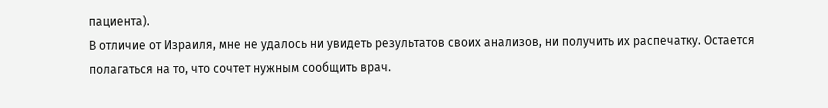пациента).
В отличие от Израиля, мне не удалось ни увидеть результатов своих анализов, ни получить их распечатку. Остается полагаться на то, что сочтет нужным сообщить врач.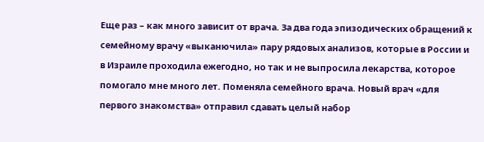Еще раз – как много зависит от врача. За два года эпизодических обращений к семейному врачу «выканючила» пару рядовых анализов, которые в России и в Израиле проходила ежегодно, но так и не выпросила лекарства, которое помогало мне много лет. Поменяла семейного врача. Новый врач «для первого знакомства» отправил сдавать целый набор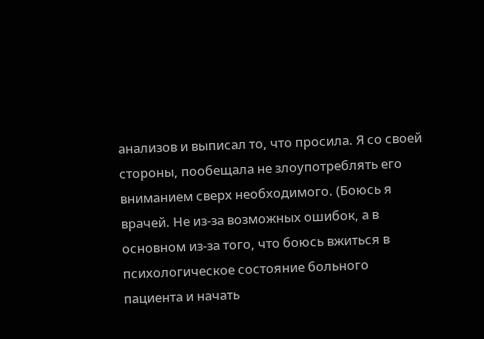анализов и выписал то, что просила. Я со своей стороны, пообещала не злоупотреблять его вниманием сверх необходимого. (Боюсь я врачей. Не из-за возможных ошибок, а в основном из-за того, что боюсь вжиться в психологическое состояние больного пациента и начать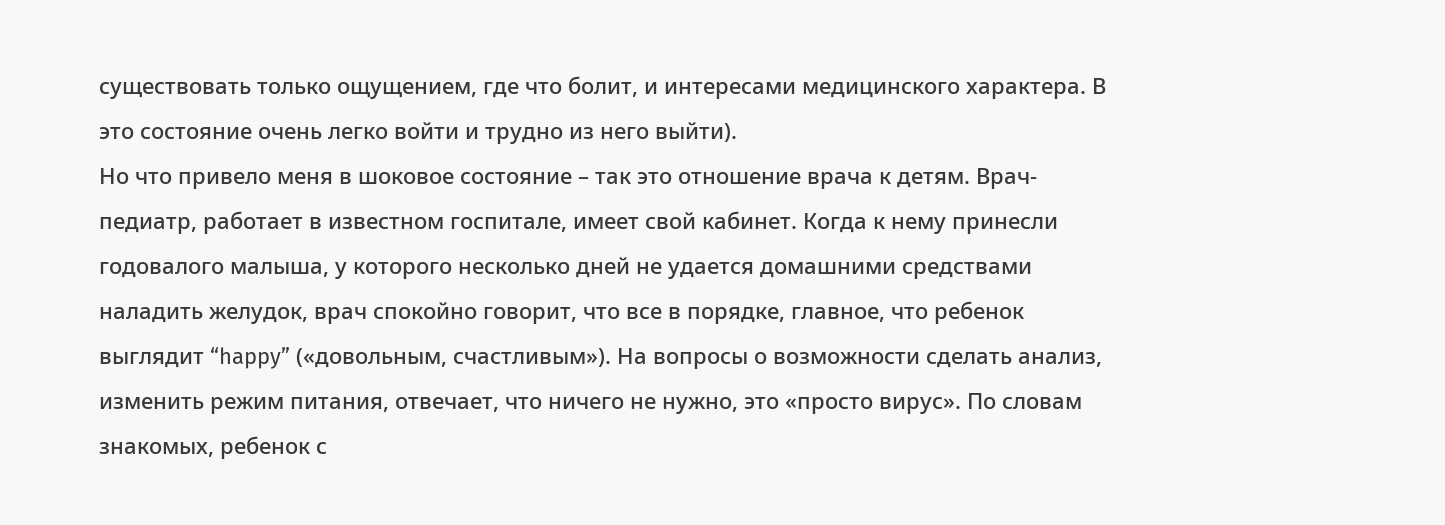существовать только ощущением, где что болит, и интересами медицинского характера. В это состояние очень легко войти и трудно из него выйти).
Но что привело меня в шоковое состояние – так это отношение врача к детям. Врач-педиатр, работает в известном госпитале, имеет свой кабинет. Когда к нему принесли годовалого малыша, у которого несколько дней не удается домашними средствами наладить желудок, врач спокойно говорит, что все в порядке, главное, что ребенок выглядит “happy” («довольным, счастливым»). На вопросы о возможности сделать анализ, изменить режим питания, отвечает, что ничего не нужно, это «просто вирус». По словам знакомых, ребенок с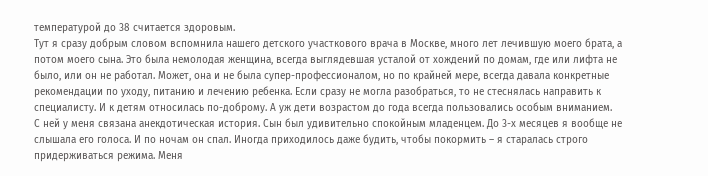температурой до 38 считается здоровым.
Тут я сразу добрым словом вспомнила нашего детского участкового врача в Москве, много лет лечившую моего брата, а потом моего сына. Это была немолодая женщина, всегда выглядевшая усталой от хождений по домам, где или лифта не было, или он не работал. Может, она и не была супер-профессионалом, но по крайней мере, всегда давала конкретные рекомендации по уходу, питанию и лечению ребенка. Если сразу не могла разобраться, то не стеснялась направить к специалисту. И к детям относилась по-доброму. А уж дети возрастом до года всегда пользовались особым вниманием.
С ней у меня связана анекдотическая история. Сын был удивительно спокойным младенцем. До 3-х месяцев я вообще не слышала его голоса. И по ночам он спал. Иногда приходилось даже будить, чтобы покормить – я старалась строго придерживаться режима. Меня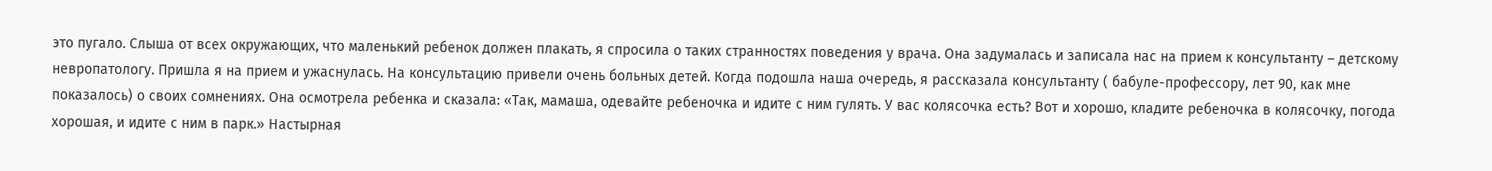это пугало. Слыша от всех окружающих, что маленький ребенок должен плакать, я спросила о таких странностях поведения у врача. Она задумалась и записала нас на прием к консультанту – детскому невропатологу. Пришла я на прием и ужаснулась. На консультацию привели очень больных детей. Когда подошла наша очередь, я рассказала консультанту ( бабуле-профессору, лет 90, как мне показалось) о своих сомнениях. Она осмотрела ребенка и сказала: «Так, мамаша, одевайте ребеночка и идите с ним гулять. У вас колясочка есть? Вот и хорошо, кладите ребеночка в колясочку, погода хорошая, и идите с ним в парк.» Настырная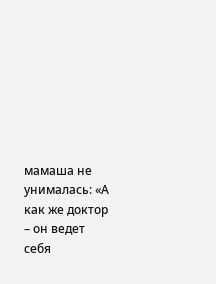мамаша не унималась: «А как же доктор – он ведет себя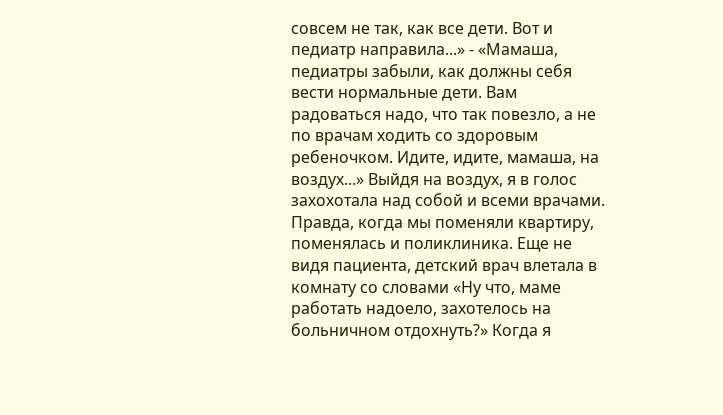совсем не так, как все дети. Вот и педиатр направила...» - «Мамаша, педиатры забыли, как должны себя вести нормальные дети. Вам радоваться надо, что так повезло, а не по врачам ходить со здоровым ребеночком. Идите, идите, мамаша, на воздух...» Выйдя на воздух, я в голос захохотала над собой и всеми врачами.
Правда, когда мы поменяли квартиру, поменялась и поликлиника. Еще не видя пациента, детский врач влетала в комнату со словами «Ну что, маме работать надоело, захотелось на больничном отдохнуть?» Когда я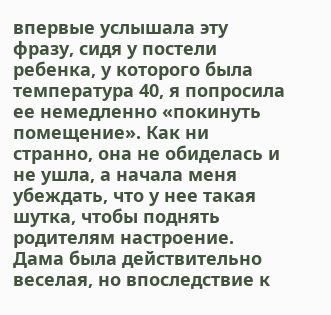впервые услышала эту фразу, сидя у постели ребенка, у которого была температура 40, я попросила ее немедленно «покинуть помещение». Как ни странно, она не обиделась и не ушла, а начала меня убеждать, что у нее такая шутка, чтобы поднять родителям настроение. Дама была действительно веселая, но впоследствие к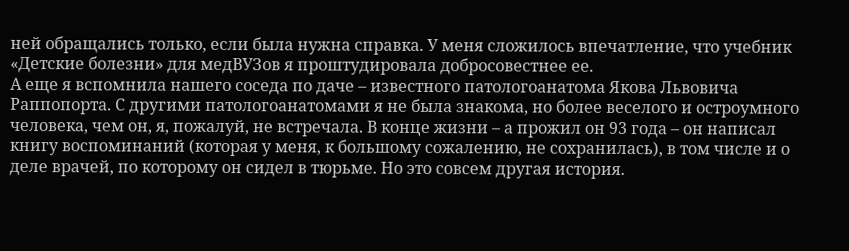ней обращались только, если была нужна справка. У меня сложилось впечатление, что учебник «Детские болезни» для медВУЗов я проштудировала добросовестнее ее.
А еще я вспомнила нашего соседа по даче – известного патологоанатома Якова Львовича Раппопорта. С другими патологоанатомами я не была знакома, но более веселого и остроумного человека, чем он, я, пожалуй, не встречала. В конце жизни – а прожил он 93 года – он написал книгу воспоминаний (которая у меня, к большому сожалению, не сохранилась), в том числе и о деле врачей, по которому он сидел в тюрьме. Но это совсем другая история.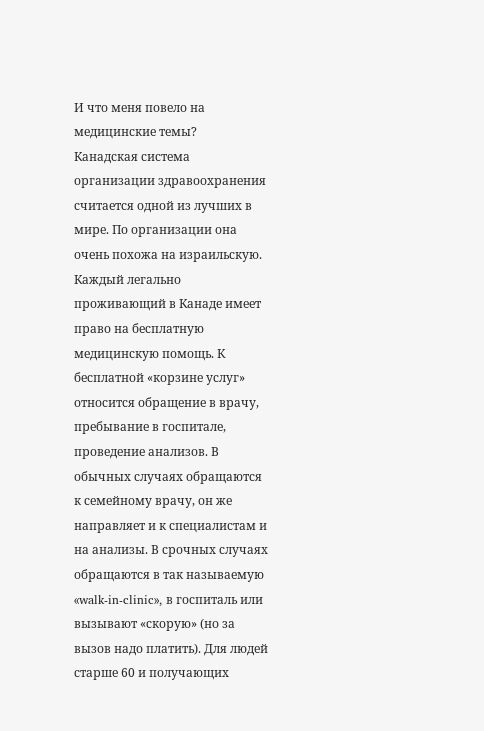И что меня повело на медицинские темы?
Канадская система организации здравоохранения считается одной из лучших в мире. По организации она очень похожа на израильскую.
Каждый легально проживающий в Канаде имеет право на бесплатную медицинскую помощь. К бесплатной «корзине услуг» относится обращение в врачу, пребывание в госпитале, проведение анализов. В обычных случаях обращаются к семейному врачу, он же направляет и к специалистам и на анализы. В срочных случаях обращаются в так называемую «walk-in-clinic», в госпиталь или вызывают «скорую» (но за вызов надо платить). Для людей старше 60 и получающих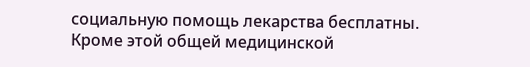социальную помощь лекарства бесплатны.
Кроме этой общей медицинской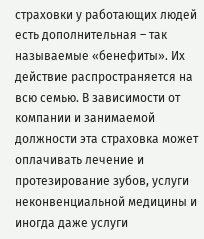страховки у работающих людей есть дополнительная – так называемые «бенефиты». Их действие распространяется на всю семью. В зависимости от компании и занимаемой должности эта страховка может оплачивать лечение и протезирование зубов, услуги неконвенциальной медицины и иногда даже услуги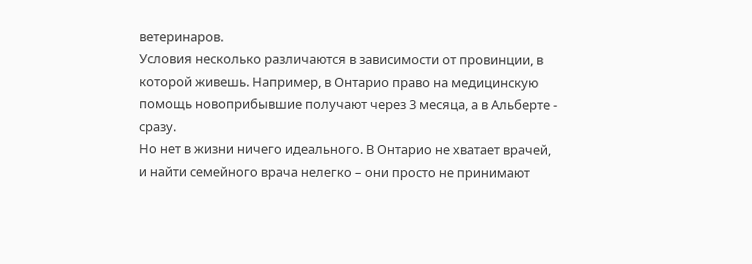ветеринаров.
Условия несколько различаются в зависимости от провинции, в которой живешь. Например, в Онтарио право на медицинскую помощь новоприбывшие получают через 3 месяца, а в Альберте - сразу.
Но нет в жизни ничего идеального. В Онтарио не хватает врачей, и найти семейного врача нелегко – они просто не принимают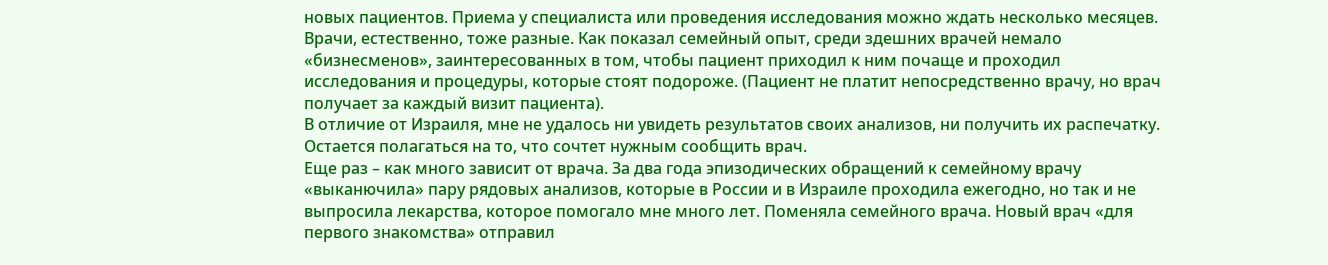новых пациентов. Приема у специалиста или проведения исследования можно ждать несколько месяцев. Врачи, естественно, тоже разные. Как показал семейный опыт, среди здешних врачей немало «бизнесменов», заинтересованных в том, чтобы пациент приходил к ним почаще и проходил исследования и процедуры, которые стоят подороже. (Пациент не платит непосредственно врачу, но врач получает за каждый визит пациента).
В отличие от Израиля, мне не удалось ни увидеть результатов своих анализов, ни получить их распечатку. Остается полагаться на то, что сочтет нужным сообщить врач.
Еще раз – как много зависит от врача. За два года эпизодических обращений к семейному врачу «выканючила» пару рядовых анализов, которые в России и в Израиле проходила ежегодно, но так и не выпросила лекарства, которое помогало мне много лет. Поменяла семейного врача. Новый врач «для первого знакомства» отправил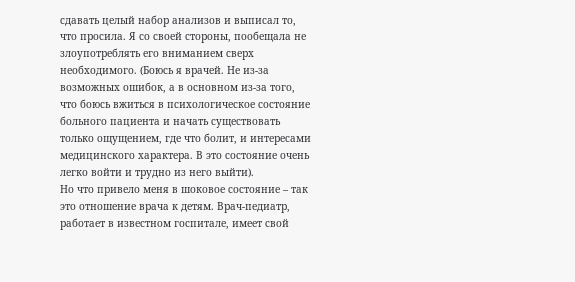сдавать целый набор анализов и выписал то, что просила. Я со своей стороны, пообещала не злоупотреблять его вниманием сверх необходимого. (Боюсь я врачей. Не из-за возможных ошибок, а в основном из-за того, что боюсь вжиться в психологическое состояние больного пациента и начать существовать только ощущением, где что болит, и интересами медицинского характера. В это состояние очень легко войти и трудно из него выйти).
Но что привело меня в шоковое состояние – так это отношение врача к детям. Врач-педиатр, работает в известном госпитале, имеет свой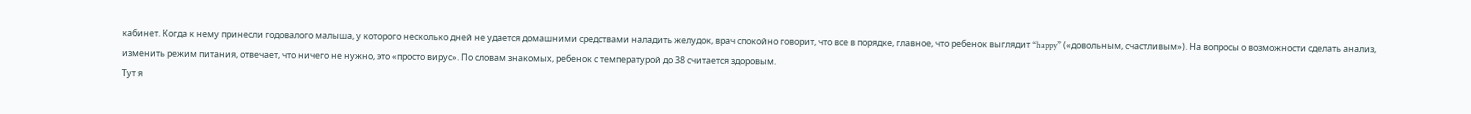кабинет. Когда к нему принесли годовалого малыша, у которого несколько дней не удается домашними средствами наладить желудок, врач спокойно говорит, что все в порядке, главное, что ребенок выглядит “happy” («довольным, счастливым»). На вопросы о возможности сделать анализ, изменить режим питания, отвечает, что ничего не нужно, это «просто вирус». По словам знакомых, ребенок с температурой до 38 считается здоровым.
Тут я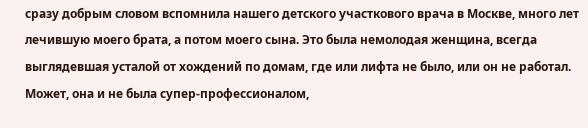сразу добрым словом вспомнила нашего детского участкового врача в Москве, много лет лечившую моего брата, а потом моего сына. Это была немолодая женщина, всегда выглядевшая усталой от хождений по домам, где или лифта не было, или он не работал. Может, она и не была супер-профессионалом,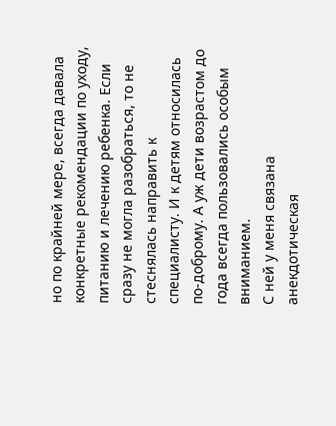но по крайней мере, всегда давала конкретные рекомендации по уходу, питанию и лечению ребенка. Если сразу не могла разобраться, то не стеснялась направить к специалисту. И к детям относилась по-доброму. А уж дети возрастом до года всегда пользовались особым вниманием.
С ней у меня связана анекдотическая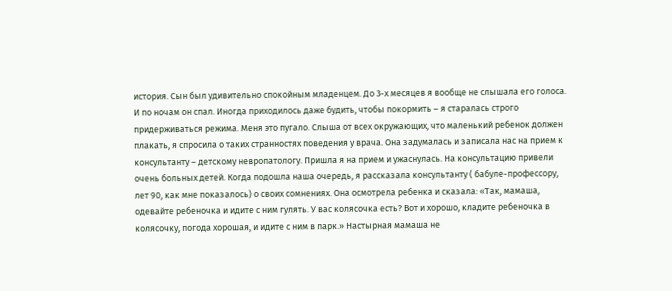история. Сын был удивительно спокойным младенцем. До 3-х месяцев я вообще не слышала его голоса. И по ночам он спал. Иногда приходилось даже будить, чтобы покормить – я старалась строго придерживаться режима. Меня это пугало. Слыша от всех окружающих, что маленький ребенок должен плакать, я спросила о таких странностях поведения у врача. Она задумалась и записала нас на прием к консультанту – детскому невропатологу. Пришла я на прием и ужаснулась. На консультацию привели очень больных детей. Когда подошла наша очередь, я рассказала консультанту ( бабуле-профессору, лет 90, как мне показалось) о своих сомнениях. Она осмотрела ребенка и сказала: «Так, мамаша, одевайте ребеночка и идите с ним гулять. У вас колясочка есть? Вот и хорошо, кладите ребеночка в колясочку, погода хорошая, и идите с ним в парк.» Настырная мамаша не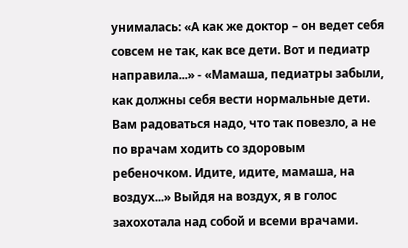унималась: «А как же доктор – он ведет себя совсем не так, как все дети. Вот и педиатр направила...» - «Мамаша, педиатры забыли, как должны себя вести нормальные дети. Вам радоваться надо, что так повезло, а не по врачам ходить со здоровым ребеночком. Идите, идите, мамаша, на воздух...» Выйдя на воздух, я в голос захохотала над собой и всеми врачами.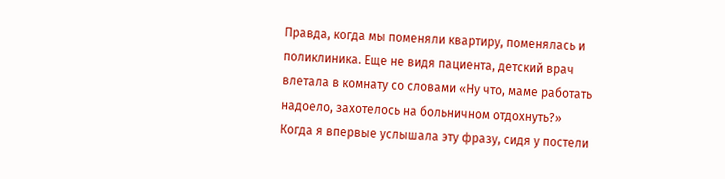Правда, когда мы поменяли квартиру, поменялась и поликлиника. Еще не видя пациента, детский врач влетала в комнату со словами «Ну что, маме работать надоело, захотелось на больничном отдохнуть?» Когда я впервые услышала эту фразу, сидя у постели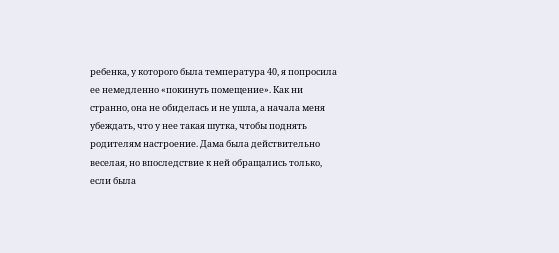ребенка, у которого была температура 40, я попросила ее немедленно «покинуть помещение». Как ни странно, она не обиделась и не ушла, а начала меня убеждать, что у нее такая шутка, чтобы поднять родителям настроение. Дама была действительно веселая, но впоследствие к ней обращались только, если была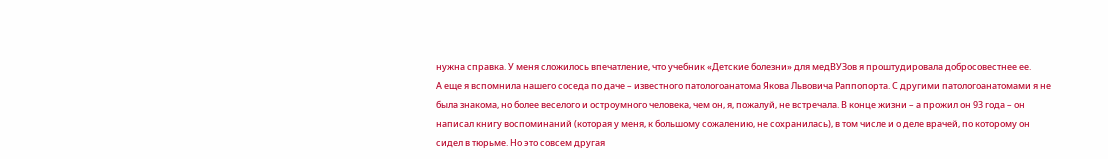нужна справка. У меня сложилось впечатление, что учебник «Детские болезни» для медВУЗов я проштудировала добросовестнее ее.
А еще я вспомнила нашего соседа по даче – известного патологоанатома Якова Львовича Раппопорта. С другими патологоанатомами я не была знакома, но более веселого и остроумного человека, чем он, я, пожалуй, не встречала. В конце жизни – а прожил он 93 года – он написал книгу воспоминаний (которая у меня, к большому сожалению, не сохранилась), в том числе и о деле врачей, по которому он сидел в тюрьме. Но это совсем другая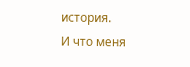история.
И что меня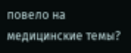повело на медицинские темы?